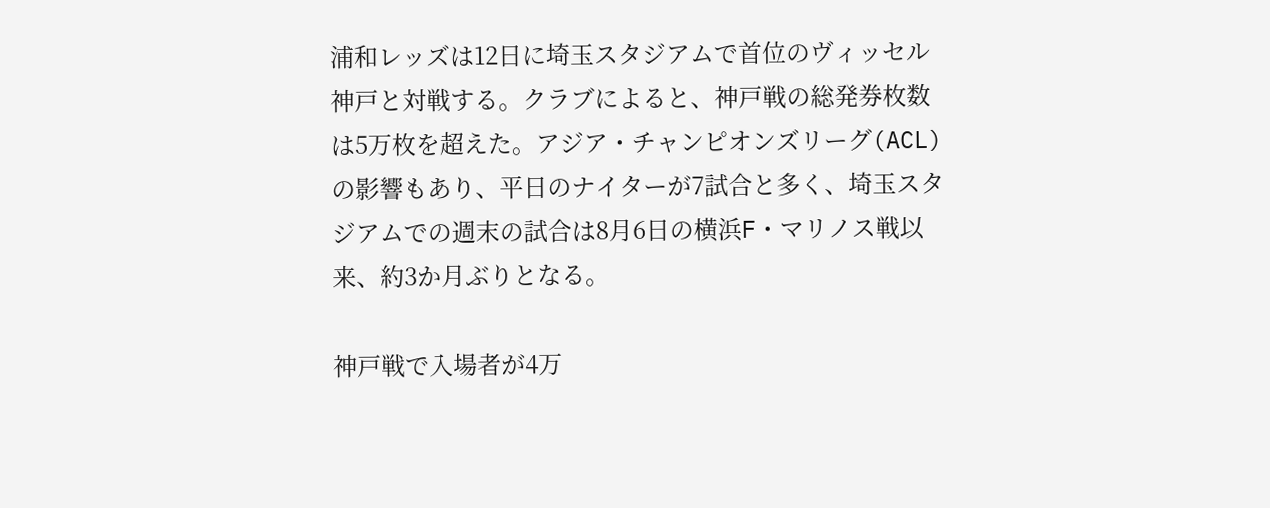浦和レッズは12日に埼玉スタジアムで首位のヴィッセル神戸と対戦する。クラブによると、神戸戦の総発券枚数は5万枚を超えた。アジア・チャンピオンズリーグ(ACL)の影響もあり、平日のナイターが7試合と多く、埼玉スタジアムでの週末の試合は8月6日の横浜F・マリノス戦以来、約3か月ぶりとなる。

神戸戦で入場者が4万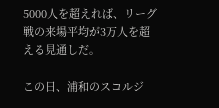5000人を超えれば、リーグ戦の来場平均が3万人を超える見通しだ。

この日、浦和のスコルジ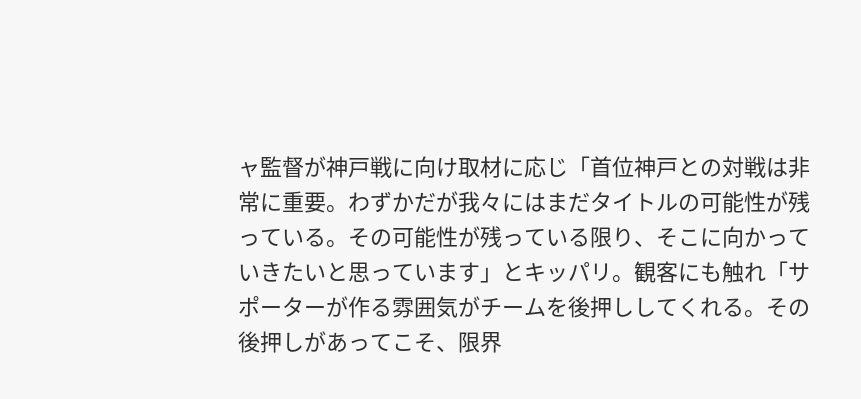ャ監督が神戸戦に向け取材に応じ「首位神戸との対戦は非常に重要。わずかだが我々にはまだタイトルの可能性が残っている。その可能性が残っている限り、そこに向かっていきたいと思っています」とキッパリ。観客にも触れ「サポーターが作る雰囲気がチームを後押ししてくれる。その後押しがあってこそ、限界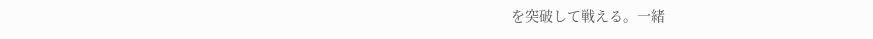を突破して戦える。一緒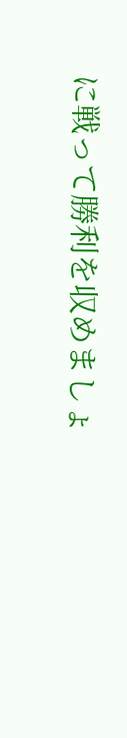に戦って勝利を収めましょ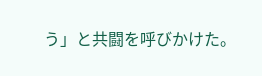う」と共闘を呼びかけた。